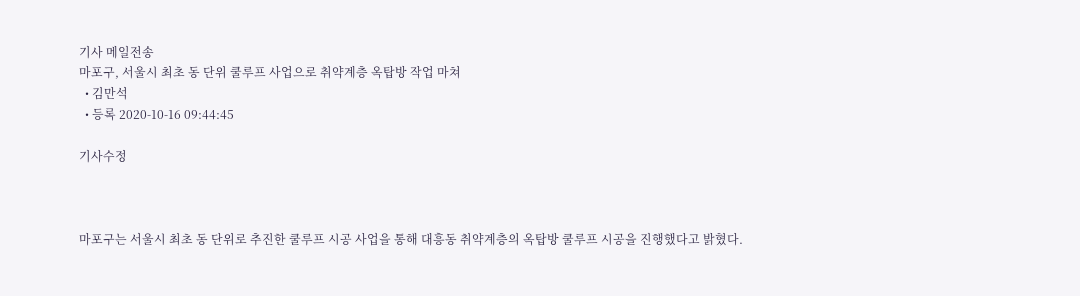기사 메일전송
마포구, 서울시 최초 동 단위 쿨루프 사업으로 취약계층 옥탑방 작업 마쳐
  • 김만석
  • 등록 2020-10-16 09:44:45

기사수정



마포구는 서울시 최초 동 단위로 추진한 쿨루프 시공 사업을 통해 대흥동 취약계층의 옥탑방 쿨루프 시공을 진행했다고 밝혔다.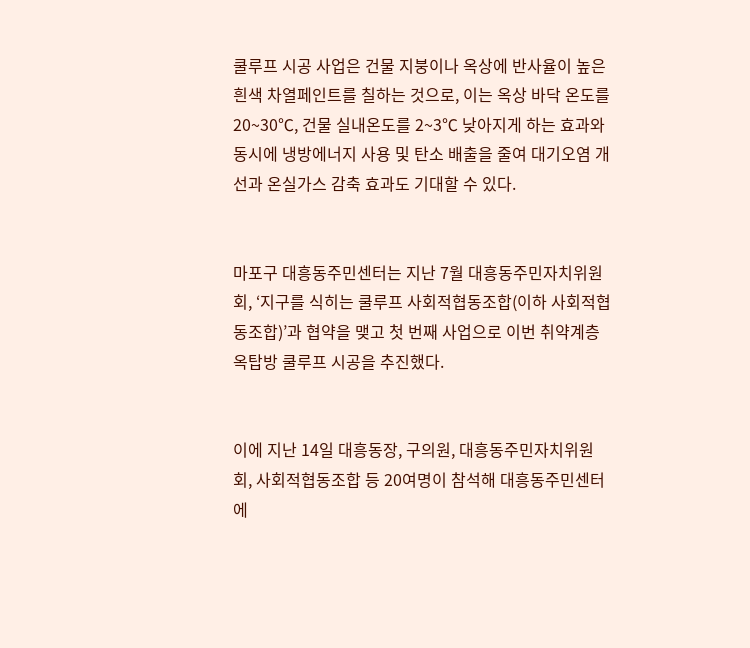쿨루프 시공 사업은 건물 지붕이나 옥상에 반사율이 높은 흰색 차열페인트를 칠하는 것으로, 이는 옥상 바닥 온도를 20~30℃, 건물 실내온도를 2~3℃ 낮아지게 하는 효과와 동시에 냉방에너지 사용 및 탄소 배출을 줄여 대기오염 개선과 온실가스 감축 효과도 기대할 수 있다.


마포구 대흥동주민센터는 지난 7월 대흥동주민자치위원회, ‘지구를 식히는 쿨루프 사회적협동조합(이하 사회적협동조합)’과 협약을 맺고 첫 번째 사업으로 이번 취약계층 옥탑방 쿨루프 시공을 추진했다.


이에 지난 14일 대흥동장, 구의원, 대흥동주민자치위원회, 사회적협동조합 등 20여명이 참석해 대흥동주민센터에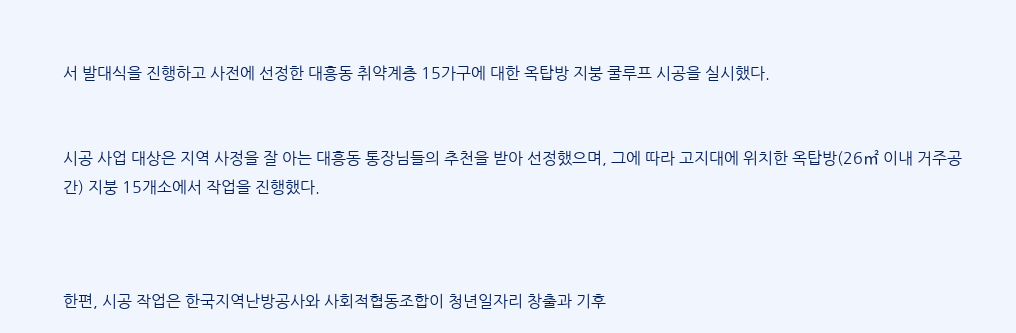서 발대식을 진행하고 사전에 선정한 대흥동 취약계층 15가구에 대한 옥탑방 지붕 쿨루프 시공을 실시했다.


시공 사업 대상은 지역 사정을 잘 아는 대흥동 통장님들의 추천을 받아 선정했으며, 그에 따라 고지대에 위치한 옥탑방(26㎡ 이내 거주공간) 지붕 15개소에서 작업을 진행했다.



한편, 시공 작업은 한국지역난방공사와 사회적협동조합이 청년일자리 창출과 기후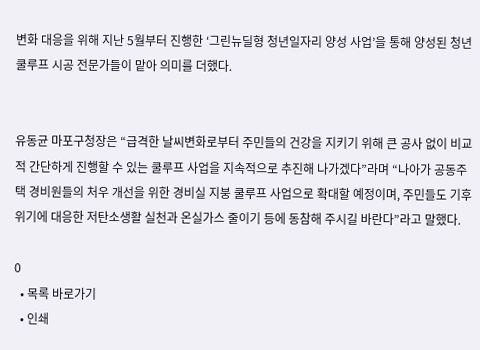변화 대응을 위해 지난 5월부터 진행한 ‘그린뉴딜형 청년일자리 양성 사업’을 통해 양성된 청년 쿨루프 시공 전문가들이 맡아 의미를 더했다.


유동균 마포구청장은 “급격한 날씨변화로부터 주민들의 건강을 지키기 위해 큰 공사 없이 비교적 간단하게 진행할 수 있는 쿨루프 사업을 지속적으로 추진해 나가겠다”라며 “나아가 공동주택 경비원들의 처우 개선을 위한 경비실 지붕 쿨루프 사업으로 확대할 예정이며, 주민들도 기후위기에 대응한 저탄소생활 실천과 온실가스 줄이기 등에 동참해 주시길 바란다”라고 말했다.

0
  • 목록 바로가기
  • 인쇄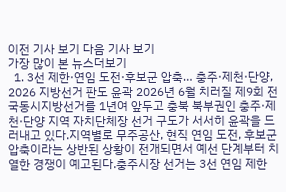이전 기사 보기 다음 기사 보기
가장 많이 본 뉴스더보기
  1. 3선 제한·연임 도전·후보군 압축… 충주·제천·단양, 2026 지방선거 판도 윤곽 2026년 6월 치러질 제9회 전국동시지방선거를 1년여 앞두고 충북 북부권인 충주·제천·단양 지역 자치단체장 선거 구도가 서서히 윤곽을 드러내고 있다.지역별로 무주공산, 현직 연임 도전, 후보군 압축이라는 상반된 상황이 전개되면서 예선 단계부터 치열한 경쟁이 예고된다.충주시장 선거는 3선 연임 제한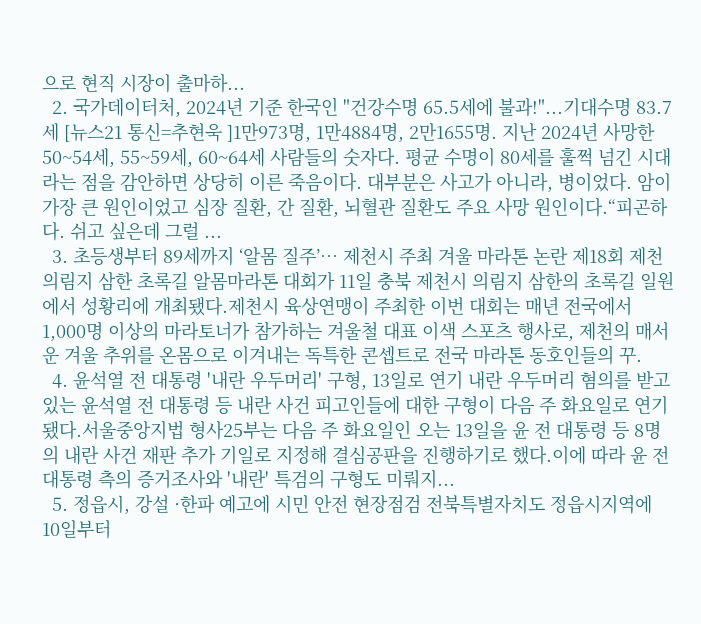으로 현직 시장이 출마하...
  2. 국가데이터처, 2024년 기준 한국인 "건강수명 65.5세에 불과!"...기대수명 83.7세 [뉴스21 통신=추현욱 ]1만973명, 1만4884명, 2만1655명. 지난 2024년 사망한 50~54세, 55~59세, 60~64세 사람들의 숫자다. 평균 수명이 80세를 훌쩍 넘긴 시대라는 점을 감안하면 상당히 이른 죽음이다. 대부분은 사고가 아니라, 병이었다. 암이 가장 큰 원인이었고 심장 질환, 간 질환, 뇌혈관 질환도 주요 사망 원인이다.“피곤하다. 쉬고 싶은데 그럴 ...
  3. 초등생부터 89세까지 ‘알몸 질주’… 제천시 주최 겨울 마라톤 논란 제18회 제천 의림지 삼한 초록길 알몸마라톤 대회가 11일 충북 제천시 의림지 삼한의 초록길 일원에서 성황리에 개최됐다.제천시 육상연맹이 주최한 이번 대회는 매년 전국에서 1,000명 이상의 마라토너가 참가하는 겨울철 대표 이색 스포츠 행사로, 제천의 매서운 겨울 추위를 온몸으로 이겨내는 독특한 콘셉트로 전국 마라톤 동호인들의 꾸.
  4. 윤석열 전 대통령 '내란 우두머리' 구형, 13일로 연기 내란 우두머리 혐의를 받고 있는 윤석열 전 대통령 등 내란 사건 피고인들에 대한 구형이 다음 주 화요일로 연기됐다.서울중앙지법 형사25부는 다음 주 화요일인 오는 13일을 윤 전 대통령 등 8명의 내란 사건 재판 추가 기일로 지정해 결심공판을 진행하기로 했다.이에 따라 윤 전 대통령 측의 증거조사와 '내란' 특검의 구형도 미뤄지...
  5. 정읍시, 강설 ·한파 예고에 시민 안전 현장점검 전북특별자치도 정읍시지역에  10일부터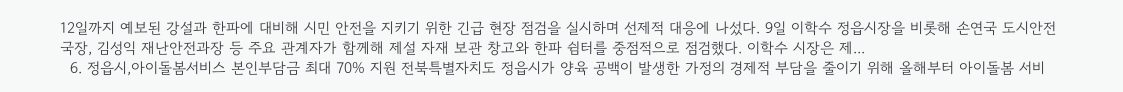12일까지 예보된 강설과 한파에 대비해 시민 안전을 지키기 위한 긴급 현장 점검을 실시하며 선제적 대응에 나섰다. 9일 이학수 정읍시장을 비롯해 손연국 도시안전국장, 김성익 재난안전과장 등 주요 관계자가 함께해 제설 자재 보관 창고와 한파 쉼터를 중점적으로 점검했다. 이학수 시장은 제...
  6. 정읍시,아이돌봄서비스 본인부담금 최대 70% 지원 전북특별자치도 정읍시가 양육 공백이 발생한 가정의 경제적 부담을 줄이기 위해 올해부터 아이돌봄 서비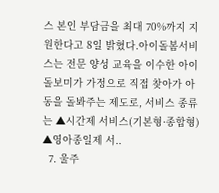스 본인 부담금을 최대 70%까지 지원한다고 8일 밝혔다.아이돌봄서비스는 전문 양성 교육을 이수한 아이돌보미가 가정으로 직접 찾아가 아동을 돌봐주는 제도로, 서비스 종류는 ▲시간제 서비스(기본형·종합형) ▲영아종일제 서..
  7. 울주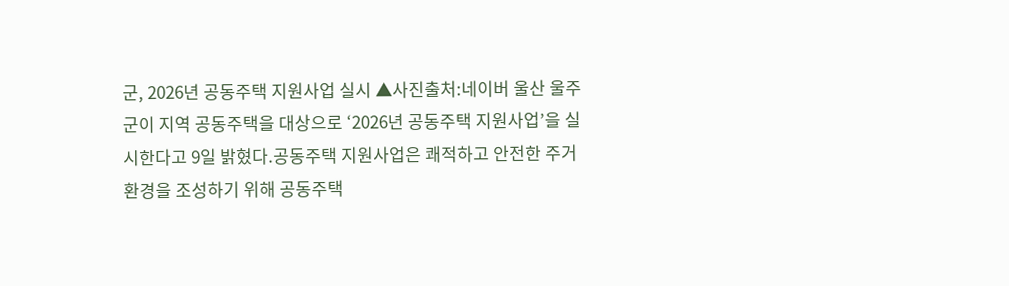군, 2026년 공동주택 지원사업 실시 ▲사진출처:네이버 울산 울주군이 지역 공동주택을 대상으로 ‘2026년 공동주택 지원사업’을 실시한다고 9일 밝혔다.공동주택 지원사업은 쾌적하고 안전한 주거환경을 조성하기 위해 공동주택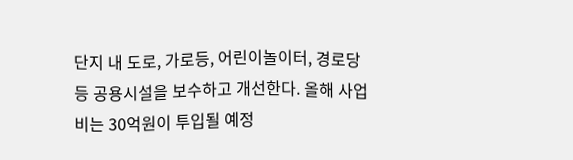단지 내 도로, 가로등, 어린이놀이터, 경로당 등 공용시설을 보수하고 개선한다. 올해 사업비는 30억원이 투입될 예정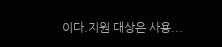이다.지원 대상은 사용...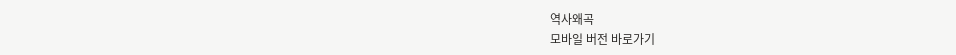역사왜곡
모바일 버전 바로가기